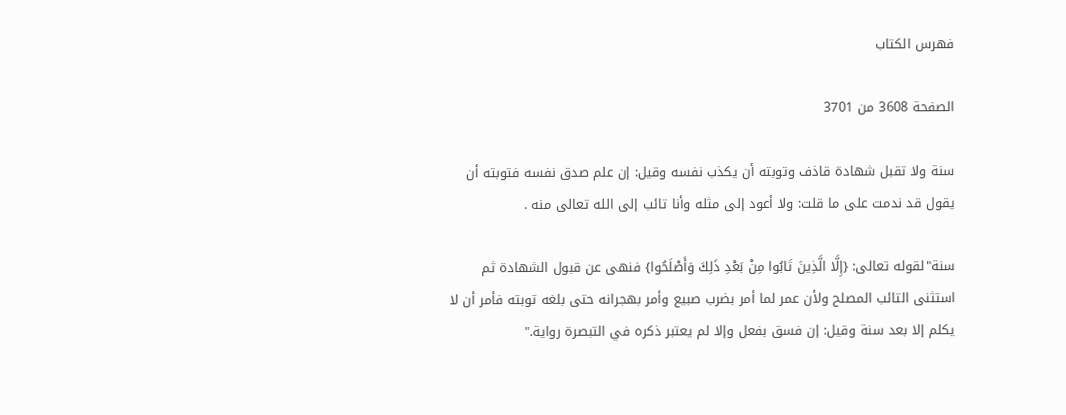فهرس الكتاب

الصفحة 3608 من 3701

سنة ولا تقبل شهادة قاذف وتوبته أن يكذب نفسه وقيل: إن علم صدق نفسه فتوبته أن يقول قد ندمت على ما قلت: ولا أعود إلى مثله وأنا تائب إلى الله تعالى منه .

سنة"لقوله تعالى: {إِلَّا الَّذِينَ تَابُوا مِنْ بَعْدِ ذَلِكَ وَأَصْلَحُوا} فنهى عن قبول الشهادة ثم استثنى التائب المصلح ولأن عمر لما أمر بضرب صبيع وأمر بهجرانه حتى بلغه توبته فأمر أن لا يكلم إلا بعد سنة وقيل: إن فسق بفعل وإلا لم يعتبر ذكره في التبصرة رواية."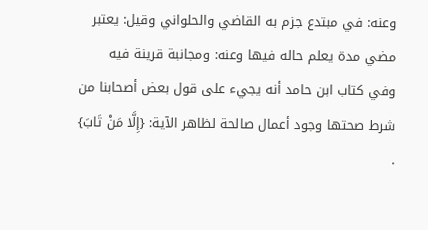وعنه: في مبتدع جزم به القاضي والحلواني وقيل: يعتبر مضي مدة يعلم حاله فيها وعنه: ومجانبة قرينة فيه وفي كتاب ابن حامد أنه يجيء على قول بعض أصحابنا من شرط صحتها وجود أعمال صالحة لظاهر الآية: {إِلَّا مَنْ تَابَ} .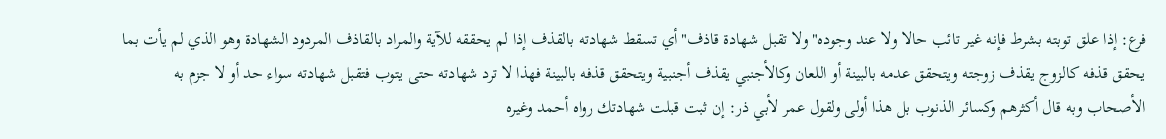فرع: إذا علق توبته بشرط فإنه غير تائب حالا ولا عند وجوده"ولا تقبل شهادة قاذف"أي تسقط شهادته بالقذف إذا لم يحققه للآية والمراد بالقاذف المردود الشهادة وهو الذي لم يأت بما يحقق قذفه كالزوج يقذف زوجته ويتحقق عدمه بالبينة أو اللعان وكالأجنبي يقذف أجنبية ويتحقق قذفه بالبينة فهذا لا ترد شهادته حتى يتوب فتقبل شهادته سواء حد أو لا جزم به الأصحاب وبه قال أكثرهم وكسائر الذنوب بل هذا أولى ولقول عمر لأبي ذر: إن ثبت قبلت شهادتك رواه أحمد وغيره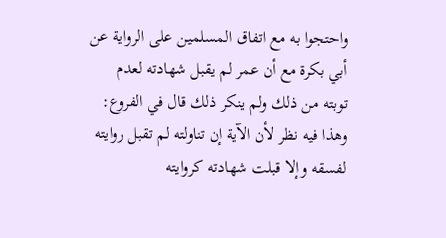واحتجوا به مع اتفاق المسلمين على الرواية عن أبي بكرة مع أن عمر لم يقبل شهادته لعدم توبته من ذلك ولم ينكر ذلك قال في الفروع: وهذا فيه نظر لأن الآية إن تناولته لم تقبل روايته لفسقه وإلا قبلت شهادته كروايته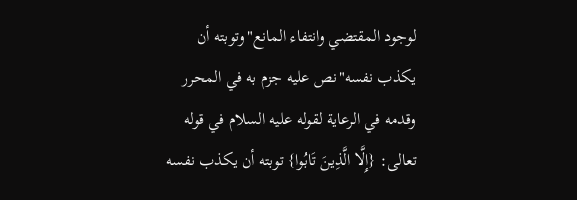لوجود المقتضي وانتفاء المانع"وتوبته أن يكذب نفسه"نص عليه جزم به في المحرر وقدمه في الرعاية لقوله عليه السلام في قوله تعالى: {إِلَّا الَّذِينَ تَابُوا} توبته أن يكذب نفسه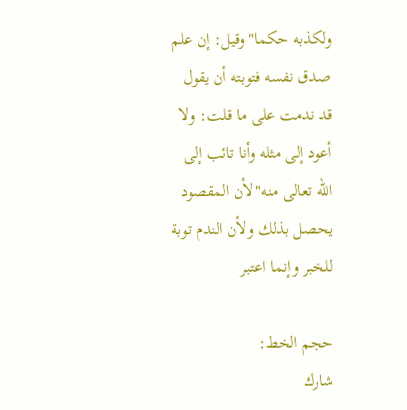ولكذبه حكما"وقيل: إن علم صدق نفسه فتوبته أن يقول قد ندمت على ما قلت: ولا أعود إلى مثله وأنا تائب إلى الله تعالى منه"لأن المقصود يحصل بذلك ولأن الندم توبة للخبر وإنما اعتبر

حجم الخط:
شارك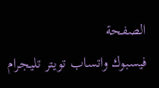الصفحة
فيسبوك واتساب تويتر تليجرام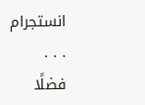انستجرام
. . .
فضلًا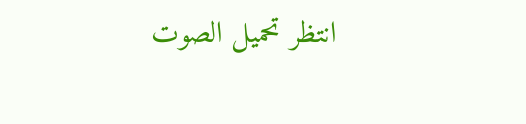انتظر تحميل الصوت